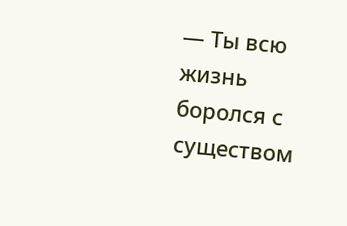— Ты всю жизнь боролся с существом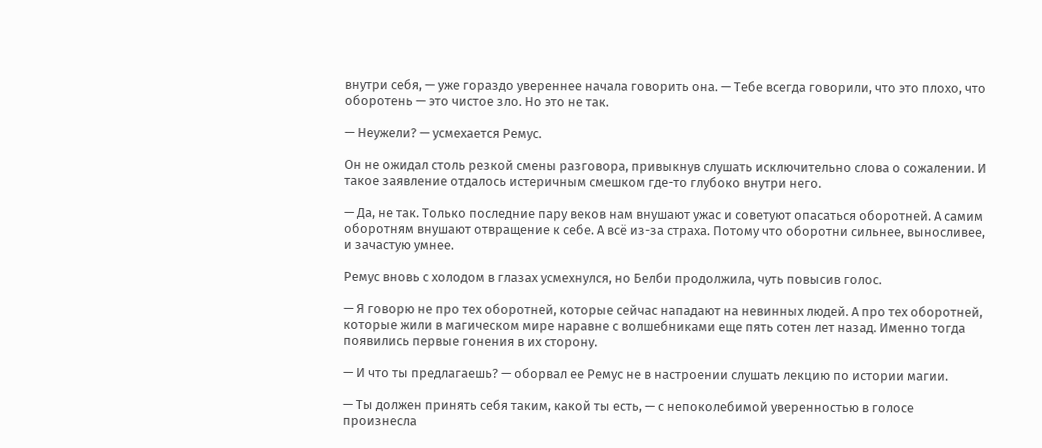внутри себя, — уже гораздо увереннее начала говорить она. — Тебе всегда говорили, что это плохо, что оборотень — это чистое зло. Но это не так.

— Неужели? — усмехается Ремус.

Он не ожидал столь резкой смены разговора, привыкнув слушать исключительно слова о сожалении. И такое заявление отдалось истеричным смешком где-то глубоко внутри него.

— Да, не так. Только последние пару веков нам внушают ужас и советуют опасаться оборотней. А самим оборотням внушают отвращение к себе. А всё из-за страха. Потому что оборотни сильнее, выносливее, и зачастую умнее.

Ремус вновь с холодом в глазах усмехнулся, но Белби продолжила, чуть повысив голос.

— Я говорю не про тех оборотней, которые сейчас нападают на невинных людей. А про тех оборотней, которые жили в магическом мире наравне с волшебниками еще пять сотен лет назад. Именно тогда появились первые гонения в их сторону.

— И что ты предлагаешь? — оборвал ее Ремус не в настроении слушать лекцию по истории магии.

— Ты должен принять себя таким, какой ты есть, — с непоколебимой уверенностью в голосе произнесла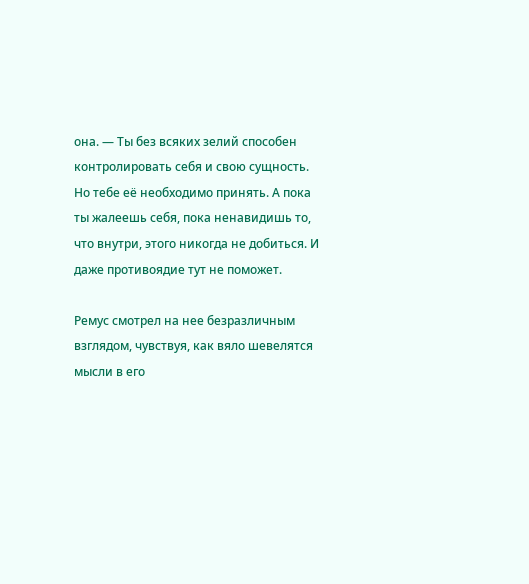она. — Ты без всяких зелий способен контролировать себя и свою сущность. Но тебе её необходимо принять. А пока ты жалеешь себя, пока ненавидишь то, что внутри, этого никогда не добиться. И даже противоядие тут не поможет.

Ремус смотрел на нее безразличным взглядом, чувствуя, как вяло шевелятся мысли в его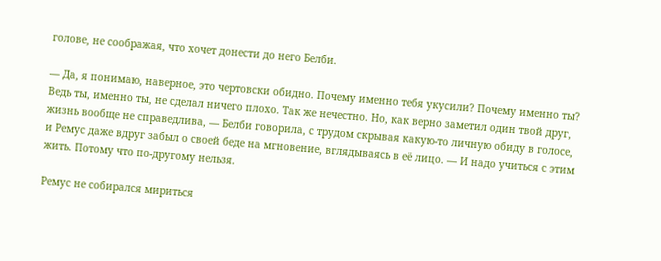голове, не соображая, что хочет донести до него Белби.

— Да, я понимаю, наверное, это чертовски обидно. Почему именно тебя укусили? Почему именно ты? Ведь ты, именно ты, не сделал ничего плохо. Так же нечестно. Но, как верно заметил один твой друг, жизнь вообще не справедлива, — Белби говорила, с трудом скрывая какую-то личную обиду в голосе, и Ремус даже вдруг забыл о своей беде на мгновение, вглядываясь в её лицо. — И надо учиться с этим жить. Потому что по-другому нельзя.

Ремус не собирался мириться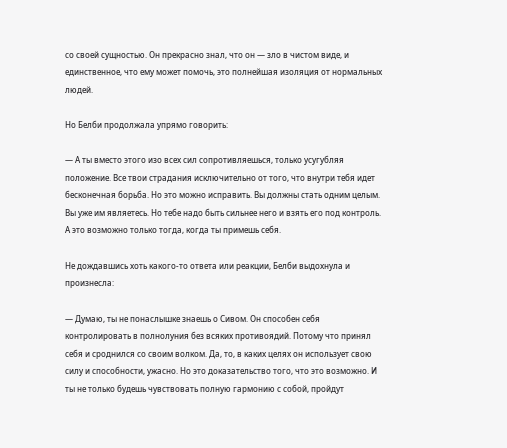со своей сущностью. Он прекрасно знал, что он — зло в чистом виде, и единственное, что ему может помочь, это полнейшая изоляция от нормальных людей.

Но Белби продолжала упрямо говорить:

— А ты вместо этого изо всех сил сопротивляешься, только усугубляя положение. Все твои страдания исключительно от того, что внутри тебя идет бесконечная борьба. Но это можно исправить. Вы должны стать одним целым. Вы уже им являетесь. Но тебе надо быть сильнее него и взять его под контроль. А это возможно только тогда, когда ты примешь себя.

Не дождавшись хоть какого-то ответа или реакции, Белби выдохнула и произнесла:

— Думаю, ты не понаслышке знаешь о Сивом. Он способен себя контролировать в полнолуния без всяких противоядий. Потому что принял себя и сроднился со своим волком. Да, то, в каких целях он использует свою силу и способности, ужасно. Но это доказательство того, что это возможно. И ты не только будешь чувствовать полную гармонию с собой, пройдут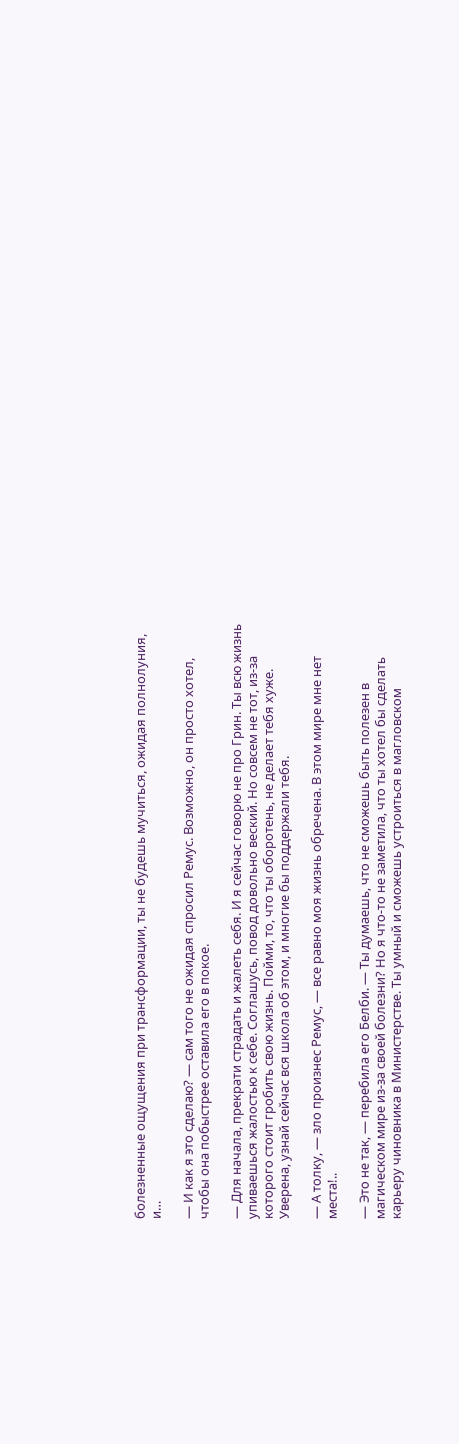болезненные ощущения при трансформации, ты не будешь мучиться, ожидая полнолуния, и…

— И как я это сделаю? — сам того не ожидая спросил Ремус. Возможно, он просто хотел, чтобы она побыстрее оставила его в покое.

— Для начала, прекрати страдать и жалеть себя. И я сейчас говорю не про Грин. Ты всю жизнь упиваешься жалостью к себе. Соглашусь, повод довольно веский. Но совсем не тот, из-за которого стоит гробить свою жизнь. Пойми, то, что ты оборотень, не делает тебя хуже. Уверена, узнай сейчас вся школа об этом, и многие бы поддержали тебя.

— А толку, — зло произнес Ремус, — все равно моя жизнь обречена. В этом мире мне нет места!..

— Это не так, — перебила его Белби. — Ты думаешь, что не сможешь быть полезен в магическом мире из-за своей болезни? Но я что-то не заметила, что ты хотел бы сделать карьеру чиновника в Министерстве. Ты умный и сможешь устроиться в магловском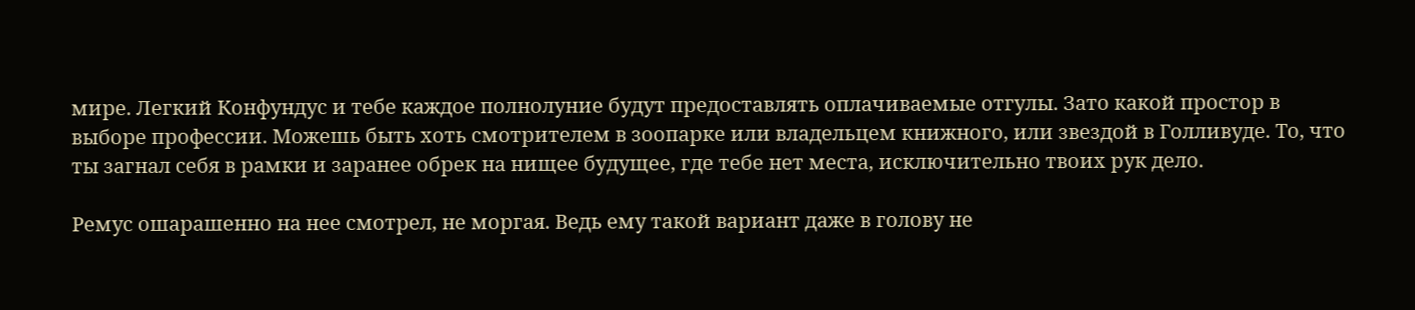мире. Легкий Конфундус и тебе каждое полнолуние будут предоставлять оплачиваемые отгулы. Зато какой простор в выборе профессии. Можешь быть хоть смотрителем в зоопарке или владельцем книжного, или звездой в Голливуде. То, что ты загнал себя в рамки и заранее обрек на нищее будущее, где тебе нет места, исключительно твоих рук дело.

Ремус ошарашенно на нее смотрел, не моргая. Ведь ему такой вариант даже в голову не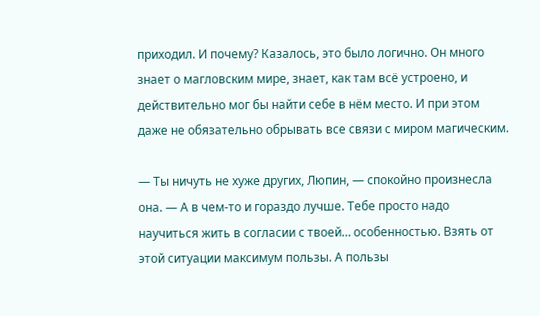приходил. И почему? Казалось, это было логично. Он много знает о магловским мире, знает, как там всё устроено, и действительно мог бы найти себе в нём место. И при этом даже не обязательно обрывать все связи с миром магическим.

— Ты ничуть не хуже других, Люпин, — спокойно произнесла она. — А в чем-то и гораздо лучше. Тебе просто надо научиться жить в согласии с твоей… особенностью. Взять от этой ситуации максимум пользы. А пользы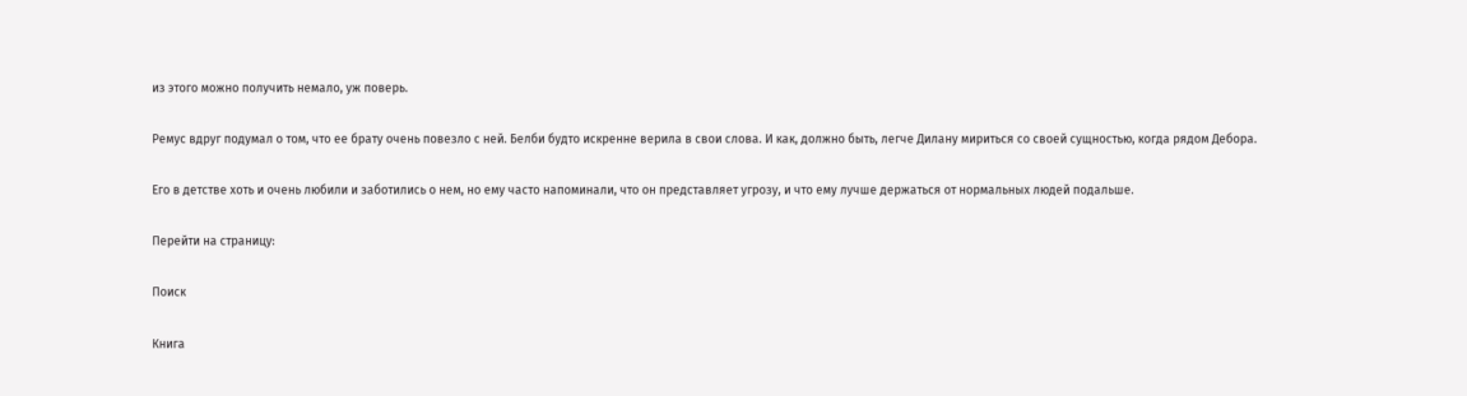из этого можно получить немало, уж поверь.

Ремус вдруг подумал о том, что ее брату очень повезло с ней. Белби будто искренне верила в свои слова. И как, должно быть, легче Дилану мириться со своей сущностью, когда рядом Дебора.

Его в детстве хоть и очень любили и заботились о нем, но ему часто напоминали, что он представляет угрозу, и что ему лучше держаться от нормальных людей подальше.

Перейти на страницу:

Поиск

Книга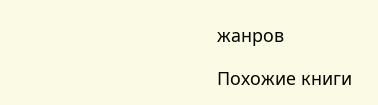жанров

Похожие книги